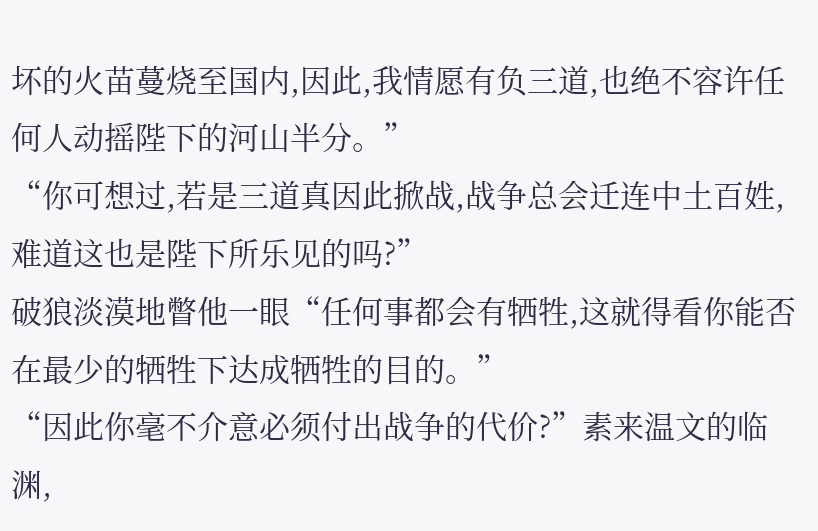坏的火苗蔓烧至国内,因此,我情愿有负三道,也绝不容许任何人动摇陛下的河山半分。”
“你可想过,若是三道真因此掀战,战争总会迁连中土百姓,难道这也是陛下所乐见的吗?”
破狼淡漠地瞥他一眼“任何事都会有牺牲,这就得看你能否在最少的牺牲下达成牺牲的目的。”
“因此你毫不介意必须付出战争的代价?”素来温文的临渊,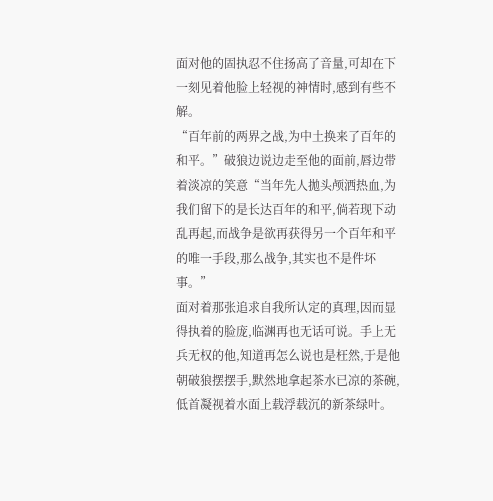面对他的固执忍不住扬高了音量,可却在下一刻见着他脸上轻视的神情时,感到有些不解。
“百年前的两界之战,为中土换来了百年的和平。”破狼边说边走至他的面前,唇边带着淡凉的笑意“当年先人拋头颅洒热血,为我们留下的是长达百年的和平,倘若现下动乱再起,而战争是欲再获得另一个百年和平的唯一手段,那么战争,其实也不是件坏事。”
面对着那张追求自我所认定的真理,因而显得执着的脸庞,临渊再也无话可说。手上无兵无权的他,知道再怎么说也是枉然,于是他朝破狼摆摆手,默然地拿起茶水已凉的茶碗,低首凝视着水面上载浮载沉的新茶绿叶。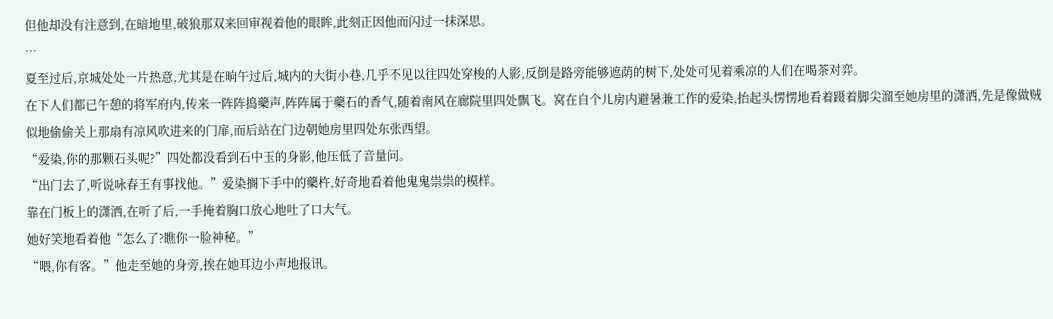但他却没有注意到,在暗地里,破狼那双来回审视着他的眼眸,此刻正因他而闪过一抹深思。
…
夏至过后,京城处处一片热意,尤其是在晌午过后,城内的大街小巷,几乎不见以往四处穿梭的人影,反倒是路旁能够遮荫的树下,处处可见着乘凉的人们在喝茶对弈。
在下人们都已午憩的将军府内,传来一阵阵捣藥声,阵阵属于藥石的香气,随着南风在廊院里四处飘飞。窝在自个儿房内避暑兼工作的爱染,抬起头愣愣地看着蹑着脚尖溜至她房里的潇洒,先是像做贼似地偷偷关上那扇有凉风吹进来的门扉,而后站在门边朝她房里四处东张西望。
“爱染,你的那颗石头呢?”四处都没看到石中玉的身影,他压低了音量问。
“出门去了,听说咏春王有事找他。”爱染搁下手中的藥杵,好奇地看着他鬼鬼祟祟的模样。
靠在门板上的潇洒,在听了后,一手掩着胸口放心地吐了口大气。
她好笑地看着他“怎么了?瞧你一脸神秘。”
“喂,你有客。”他走至她的身旁,挨在她耳边小声地报讯。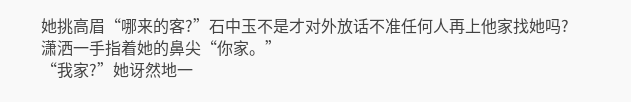她挑高眉“哪来的客?”石中玉不是才对外放话不准任何人再上他家找她吗?
潇洒一手指着她的鼻尖“你家。”
“我家?”她讶然地一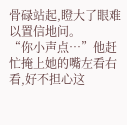骨碌站起,瞪大了眼难以置信地问。
“你小声点…”他赶忙掩上她的嘴左看右看,好不担心这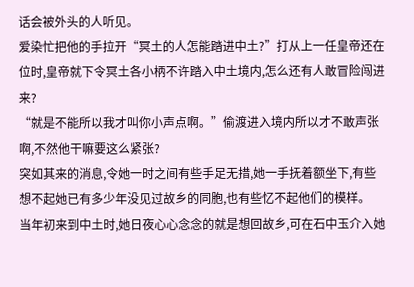话会被外头的人听见。
爱染忙把他的手拉开“冥土的人怎能踏进中土?”打从上一任皇帝还在位时,皇帝就下令冥土各小柄不许踏入中土境内,怎么还有人敢冒险闯进来?
“就是不能所以我才叫你小声点啊。”偷渡进入境内所以才不敢声张啊,不然他干嘛要这么紧张?
突如其来的消息,令她一时之间有些手足无措,她一手抚着额坐下,有些想不起她已有多少年没见过故乡的同胞,也有些忆不起他们的模样。
当年初来到中土时,她日夜心心念念的就是想回故乡,可在石中玉介入她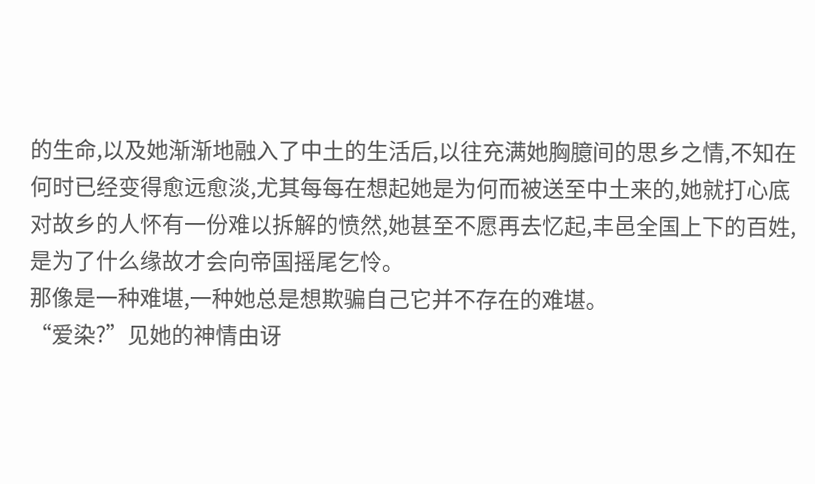的生命,以及她渐渐地融入了中土的生活后,以往充满她胸臆间的思乡之情,不知在何时已经变得愈远愈淡,尤其每每在想起她是为何而被送至中土来的,她就打心底对故乡的人怀有一份难以拆解的愤然,她甚至不愿再去忆起,丰邑全国上下的百姓,是为了什么缘故才会向帝国摇尾乞怜。
那像是一种难堪,一种她总是想欺骗自己它并不存在的难堪。
“爱染?”见她的神情由讶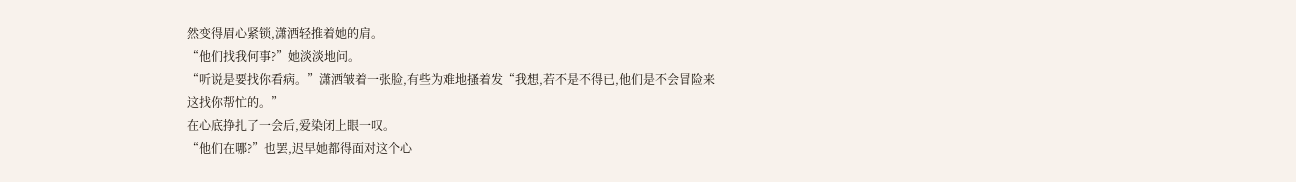然变得眉心紧锁,潇洒轻推着她的肩。
“他们找我何事?”她淡淡地问。
“听说是要找你看病。”潇洒皱着一张脸,有些为难地搔着发“我想,若不是不得已,他们是不会冒险来这找你帮忙的。”
在心底挣扎了一会后,爱染闭上眼一叹。
“他们在哪?”也罢,迟早她都得面对这个心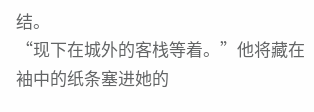结。
“现下在城外的客栈等着。”他将藏在袖中的纸条塞进她的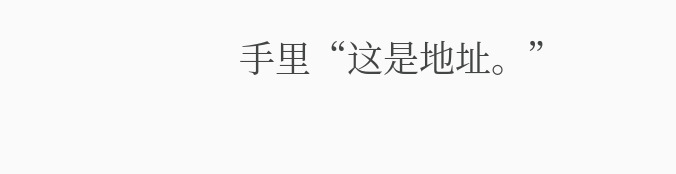手里“这是地址。”